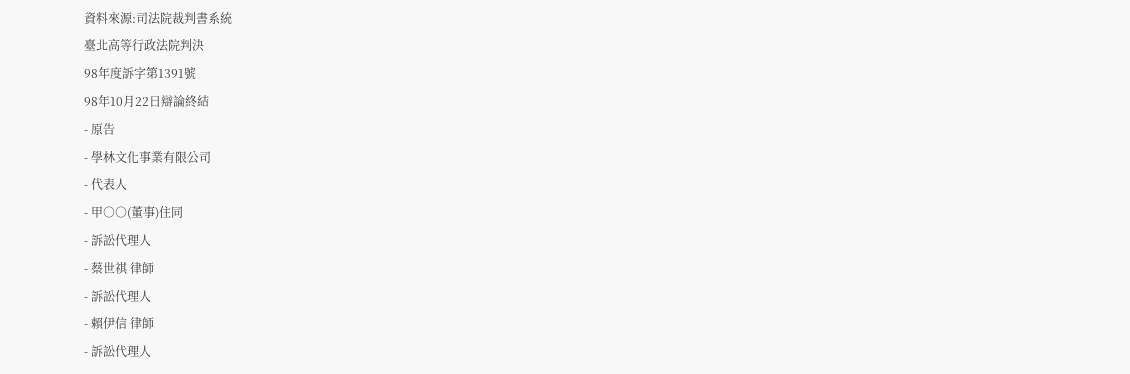資料來源:司法院裁判書系統
臺北高等行政法院判決
98年度訴字第1391號
98年10月22日辯論終結
- 原告
- 學林文化事業有限公司
- 代表人
- 甲○○(董事)住同
- 訴訟代理人
- 蔡世祺 律師
- 訴訟代理人
- 賴伊信 律師
- 訴訟代理人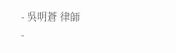- 吳明蒼 律師
-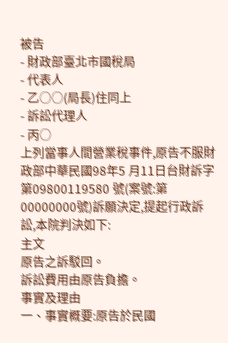被告
- 財政部臺北市國稅局
- 代表人
- 乙○○(局長)住同上
- 訴訟代理人
- 丙○
上列當事人間營業稅事件,原告不服財政部中華民國98年5 月11日台財訴字第09800119580 號(案號:第00000000號)訴願決定,提起行政訴訟,本院判決如下:
主文
原告之訴駁回。
訴訟費用由原告負擔。
事實及理由
一、事實概要:原告於民國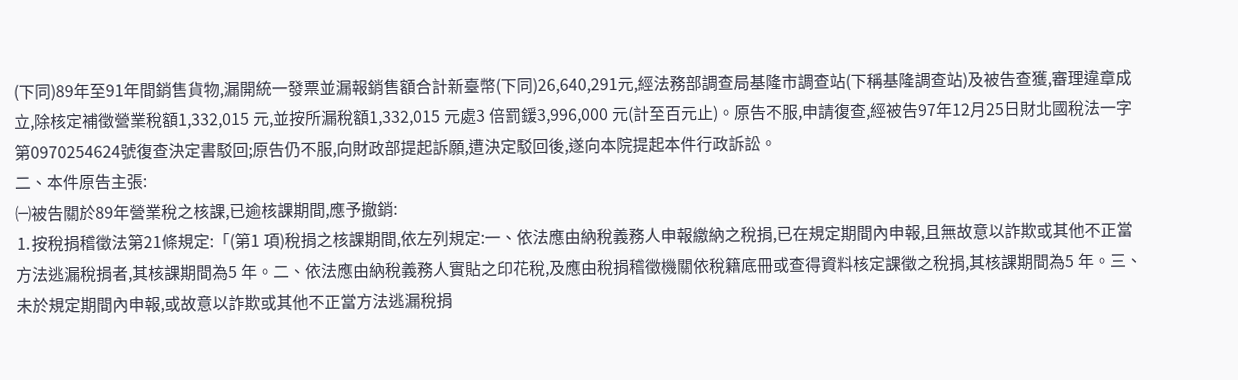(下同)89年至91年間銷售貨物,漏開統一發票並漏報銷售額合計新臺幣(下同)26,640,291元,經法務部調查局基隆市調查站(下稱基隆調查站)及被告查獲,審理違章成立,除核定補徵營業稅額1,332,015 元,並按所漏稅額1,332,015 元處3 倍罰鍰3,996,000 元(計至百元止)。原告不服,申請復查,經被告97年12月25日財北國稅法一字第0970254624號復查決定書駁回;原告仍不服,向財政部提起訴願,遭決定駁回後,遂向本院提起本件行政訴訟。
二、本件原告主張:
㈠被告關於89年營業稅之核課,已逾核課期間,應予撤銷:
⒈按稅捐稽徵法第21條規定:「(第1 項)稅捐之核課期間,依左列規定:一、依法應由納稅義務人申報繳納之稅捐,已在規定期間內申報,且無故意以詐欺或其他不正當方法逃漏稅捐者,其核課期間為5 年。二、依法應由納稅義務人實貼之印花稅,及應由稅捐稽徵機關依稅籍底冊或查得資料核定課徵之稅捐,其核課期間為5 年。三、未於規定期間內申報,或故意以詐欺或其他不正當方法逃漏稅捐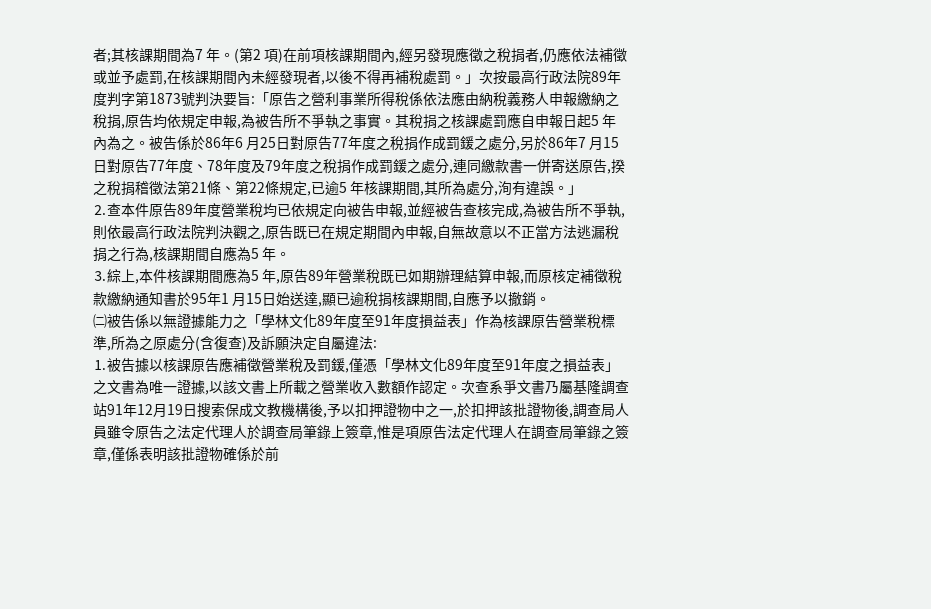者;其核課期間為7 年。(第2 項)在前項核課期間內,經另發現應徵之稅捐者,仍應依法補徵或並予處罰,在核課期間內未經發現者,以後不得再補稅處罰。」次按最高行政法院89年度判字第1873號判決要旨:「原告之營利事業所得稅係依法應由納稅義務人申報繳納之稅捐,原告均依規定申報,為被告所不爭執之事實。其稅捐之核課處罰應自申報日起5 年內為之。被告係於86年6 月25日對原告77年度之稅捐作成罰鍰之處分,另於86年7 月15日對原告77年度、78年度及79年度之稅捐作成罰鍰之處分,連同繳款書一併寄送原告,揆之稅捐稽徵法第21條、第22條規定,已逾5 年核課期間,其所為處分,洵有違誤。」
⒉查本件原告89年度營業稅均已依規定向被告申報,並經被告查核完成,為被告所不爭執,則依最高行政法院判決觀之,原告既已在規定期間內申報,自無故意以不正當方法逃漏稅捐之行為,核課期間自應為5 年。
⒊綜上,本件核課期間應為5 年,原告89年營業稅既已如期辦理結算申報,而原核定補徵稅款繳納通知書於95年1 月15日始送達,顯已逾稅捐核課期間,自應予以撤銷。
㈡被告係以無證據能力之「學林文化89年度至91年度損益表」作為核課原告營業稅標準,所為之原處分(含復查)及訴願決定自屬違法:
⒈被告據以核課原告應補徵營業稅及罰鍰,僅憑「學林文化89年度至91年度之損益表」之文書為唯一證據,以該文書上所載之營業收入數額作認定。次查系爭文書乃屬基隆調查站91年12月19日搜索保成文教機構後,予以扣押證物中之一,於扣押該批證物後,調查局人員雖令原告之法定代理人於調查局筆錄上簽章,惟是項原告法定代理人在調查局筆錄之簽章,僅係表明該批證物確係於前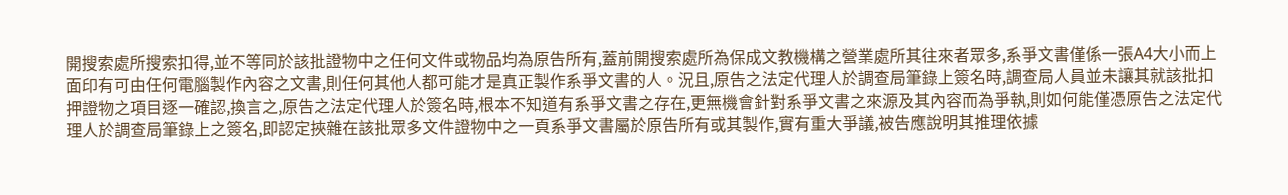開搜索處所搜索扣得,並不等同於該批證物中之任何文件或物品均為原告所有,蓋前開搜索處所為保成文教機構之營業處所其往來者眾多,系爭文書僅係一張A4大小而上面印有可由任何電腦製作內容之文書,則任何其他人都可能才是真正製作系爭文書的人。況且,原告之法定代理人於調查局筆錄上簽名時,調查局人員並未讓其就該批扣押證物之項目逐一確認,換言之,原告之法定代理人於簽名時,根本不知道有系爭文書之存在,更無機會針對系爭文書之來源及其內容而為爭執,則如何能僅憑原告之法定代理人於調查局筆錄上之簽名,即認定挾雜在該批眾多文件證物中之一頁系爭文書屬於原告所有或其製作,實有重大爭議,被告應說明其推理依據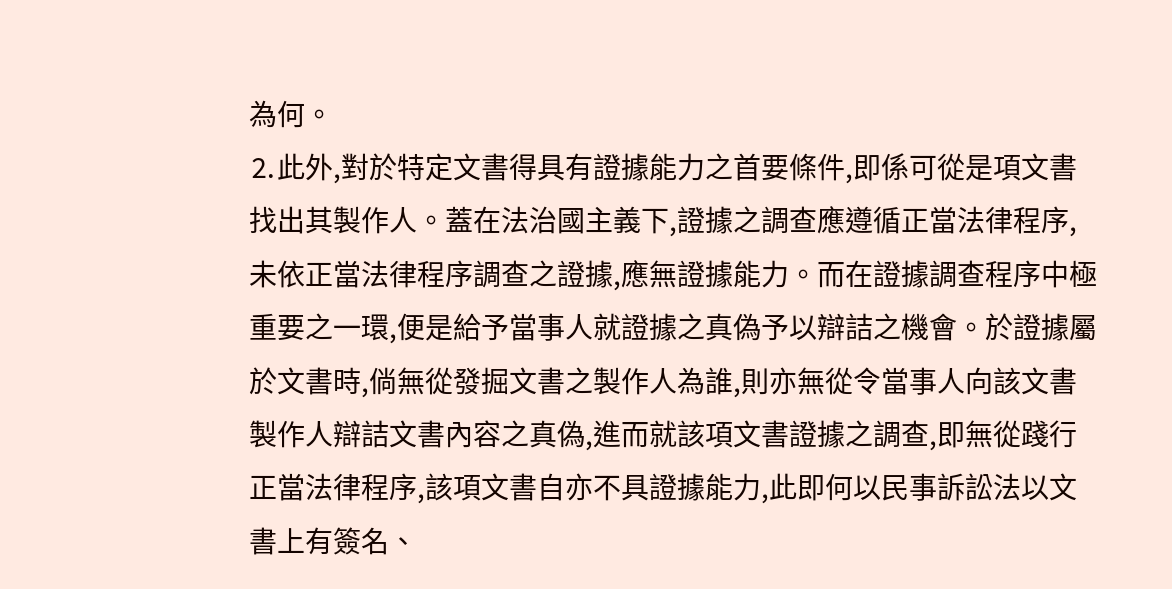為何。
⒉此外,對於特定文書得具有證據能力之首要條件,即係可從是項文書找出其製作人。蓋在法治國主義下,證據之調查應遵循正當法律程序,未依正當法律程序調查之證據,應無證據能力。而在證據調查程序中極重要之一環,便是給予當事人就證據之真偽予以辯詰之機會。於證據屬於文書時,倘無從發掘文書之製作人為誰,則亦無從令當事人向該文書製作人辯詰文書內容之真偽,進而就該項文書證據之調查,即無從踐行正當法律程序,該項文書自亦不具證據能力,此即何以民事訴訟法以文書上有簽名、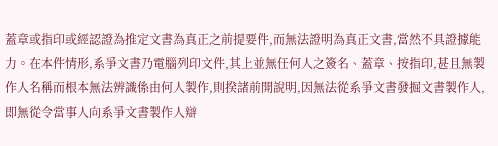蓋章或指印或經認證為推定文書為真正之前提要件,而無法證明為真正文書,當然不具證據能力。在本件情形,系爭文書乃電腦列印文件,其上並無任何人之簽名、蓋章、按指印,甚且無製作人名稱而根本無法辨識係由何人製作,則揆諸前開說明,因無法從系爭文書發掘文書製作人,即無從令當事人向系爭文書製作人辯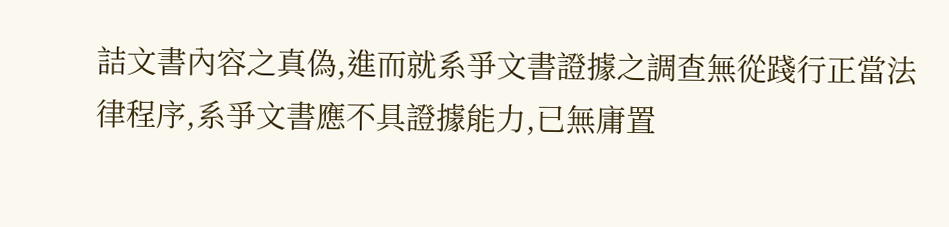詰文書內容之真偽,進而就系爭文書證據之調查無從踐行正當法律程序,系爭文書應不具證據能力,已無庸置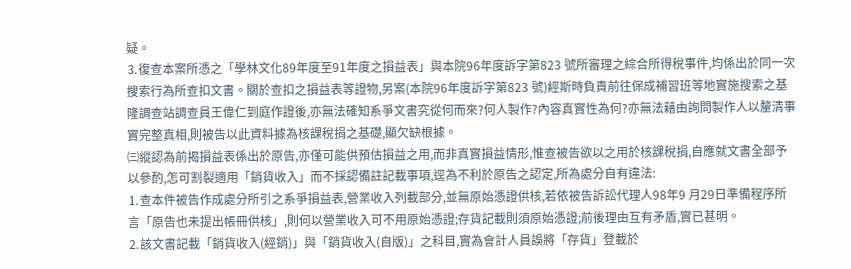疑。
⒊復查本案所憑之「學林文化89年度至91年度之損益表」與本院96年度訴字第823 號所審理之綜合所得稅事件,均係出於同一次搜索行為所查扣文書。關於查扣之損益表等證物,另案(本院96年度訴字第823 號)經斯時負責前往保成補習班等地實施搜索之基隆調查站調查員王偉仁到庭作證後,亦無法確知系爭文書究從何而來?何人製作?內容真實性為何?亦無法藉由詢問製作人以釐清事實完整真相,則被告以此資料據為核課稅捐之基礎,顯欠缺根據。
㈢縱認為前揭損益表係出於原告,亦僅可能供預估損益之用,而非真實損益情形,惟查被告欲以之用於核課稅捐,自應就文書全部予以參酌,怎可割裂適用「銷貨收入」而不採認備註記載事項,逕為不利於原告之認定,所為處分自有違法:
⒈查本件被告作成處分所引之系爭損益表,營業收入列載部分,並無原始憑證供核,若依被告訴訟代理人98年9 月29日準備程序所言「原告也未提出帳冊供核」,則何以營業收入可不用原始憑證;存貨記載則須原始憑證;前後理由互有矛盾,實已甚明。
⒉該文書記載「銷貨收入(經銷)」與「銷貨收入(自版)」之科目,實為會計人員誤將「存貨」登載於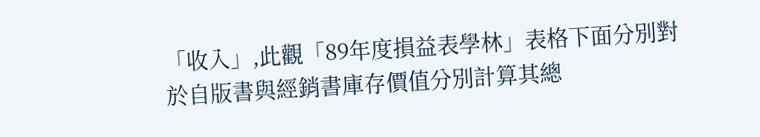「收入」,此觀「89年度損益表學林」表格下面分別對於自版書與經銷書庫存價值分別計算其總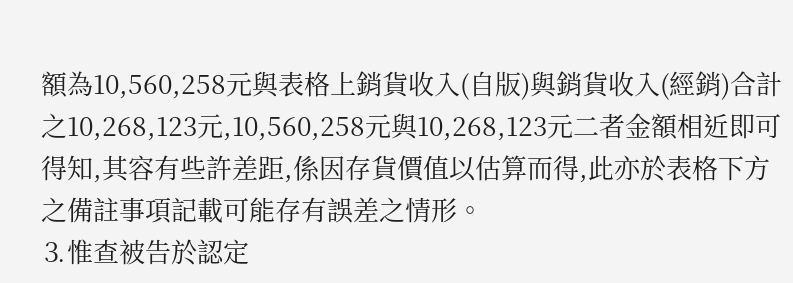額為10,560,258元與表格上銷貨收入(自版)與銷貨收入(經銷)合計之10,268,123元,10,560,258元與10,268,123元二者金額相近即可得知,其容有些許差距,係因存貨價值以估算而得,此亦於表格下方之備註事項記載可能存有誤差之情形。
⒊惟查被告於認定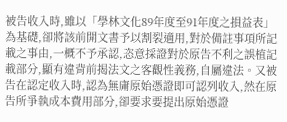被告收入時,雖以「學林文化89年度至91年度之損益表」為基礎,卻將該前開文書予以割裂適用,對於備註事項所記載之事由,一概不予承認,恣意採證對於原告不利之誤植記載部分,顯有違背前揭法文之客觀性義務,自屬違法。又被告在認定收入時,認為無庸原始憑證即可認列收入,然在原告所爭執成本費用部分,卻要求要提出原始憑證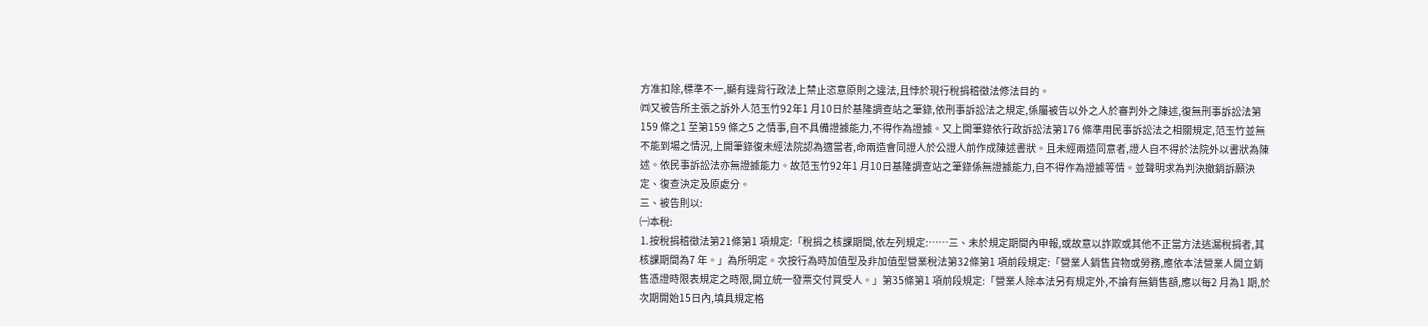方准扣除,標準不一,顯有違背行政法上禁止恣意原則之違法,且悖於現行稅捐稽徵法修法目的。
㈣又被告所主張之訴外人范玉竹92年1 月10日於基隆調查站之筆錄,依刑事訴訟法之規定,係屬被告以外之人於審判外之陳述,復無刑事訴訟法第159 條之1 至第159 條之5 之情事,自不具備證據能力,不得作為證據。又上開筆錄依行政訴訟法第176 條準用民事訴訟法之相關規定,范玉竹並無不能到場之情況,上開筆錄復未經法院認為適當者,命兩造會同證人於公證人前作成陳述書狀。且未經兩造同意者,證人自不得於法院外以書狀為陳述。依民事訴訟法亦無證據能力。故范玉竹92年1 月10日基隆調查站之筆錄係無證據能力,自不得作為證據等情。並聲明求為判決撤銷訴願決定、復查決定及原處分。
三、被告則以:
㈠本稅:
⒈按稅捐稽徵法第21條第1 項規定:「稅捐之核課期間,依左列規定:……三、未於規定期間內申報,或故意以詐欺或其他不正當方法逃漏稅捐者,其核課期間為7 年。」為所明定。次按行為時加值型及非加值型營業稅法第32條第1 項前段規定:「營業人銷售貨物或勞務,應依本法營業人開立銷售憑證時限表規定之時限,開立統一發票交付買受人。」第35條第1 項前段規定:「營業人除本法另有規定外,不論有無銷售額,應以每2 月為1 期,於次期開始15日內,填具規定格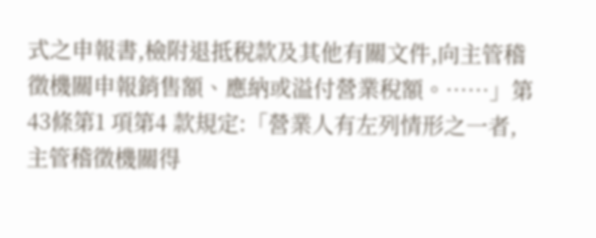式之申報書,檢附退抵稅款及其他有關文件,向主管稽徵機關申報銷售額、應納或溢付營業稅額。……」第43條第1 項第4 款規定:「營業人有左列情形之一者,主管稽徵機關得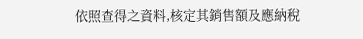依照查得之資料,核定其銷售額及應納稅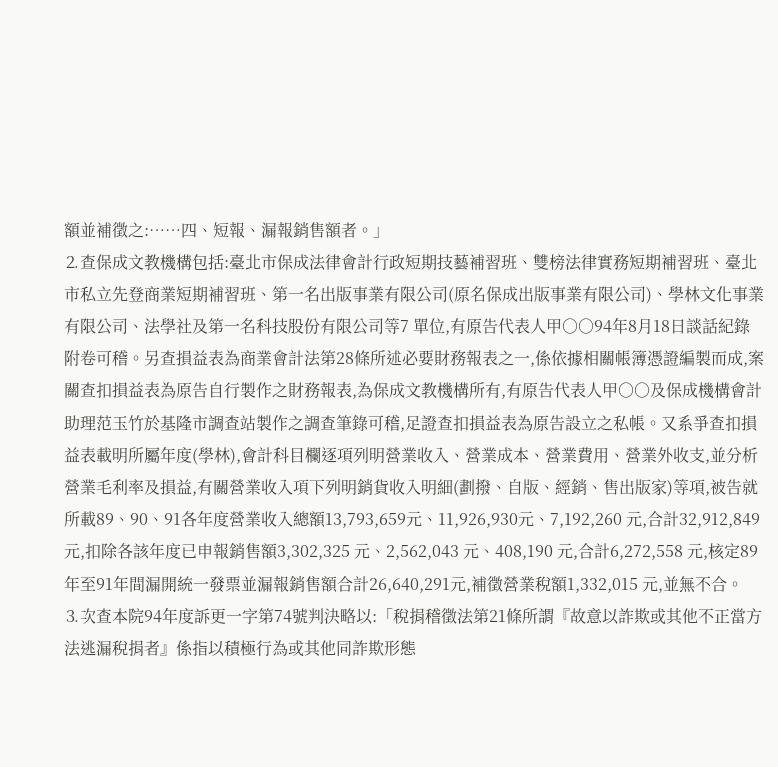額並補徵之:……四、短報、漏報銷售額者。」
⒉查保成文教機構包括:臺北市保成法律會計行政短期技藝補習班、雙榜法律實務短期補習班、臺北市私立先登商業短期補習班、第一名出版事業有限公司(原名保成出版事業有限公司)、學林文化事業有限公司、法學社及第一名科技股份有限公司等7 單位,有原告代表人甲○○94年8月18日談話紀錄附卷可稽。另查損益表為商業會計法第28條所述必要財務報表之一,係依據相關帳簿憑證編製而成,案關查扣損益表為原告自行製作之財務報表,為保成文教機構所有,有原告代表人甲○○及保成機構會計助理范玉竹於基隆市調查站製作之調查筆錄可稽,足證查扣損益表為原告設立之私帳。又系爭查扣損益表載明所屬年度(學林),會計科目欄逐項列明營業收入、營業成本、營業費用、營業外收支,並分析營業毛利率及損益,有關營業收入項下列明銷貨收入明細(劃撥、自版、經銷、售出版家)等項,被告就所載89、90、91各年度營業收入總額13,793,659元、11,926,930元、7,192,260 元,合計32,912,849元,扣除各該年度已申報銷售額3,302,325 元、2,562,043 元、408,190 元,合計6,272,558 元,核定89年至91年間漏開統一發票並漏報銷售額合計26,640,291元,補徵營業稅額1,332,015 元,並無不合。
⒊次查本院94年度訴更一字第74號判決略以:「稅捐稽徵法第21條所謂『故意以詐欺或其他不正當方法逃漏稅捐者』係指以積極行為或其他同詐欺形態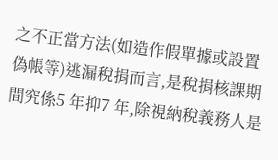之不正當方法(如造作假單據或設置偽帳等)逃漏稅捐而言,是稅捐核課期間究係5 年抑7 年,除視納稅義務人是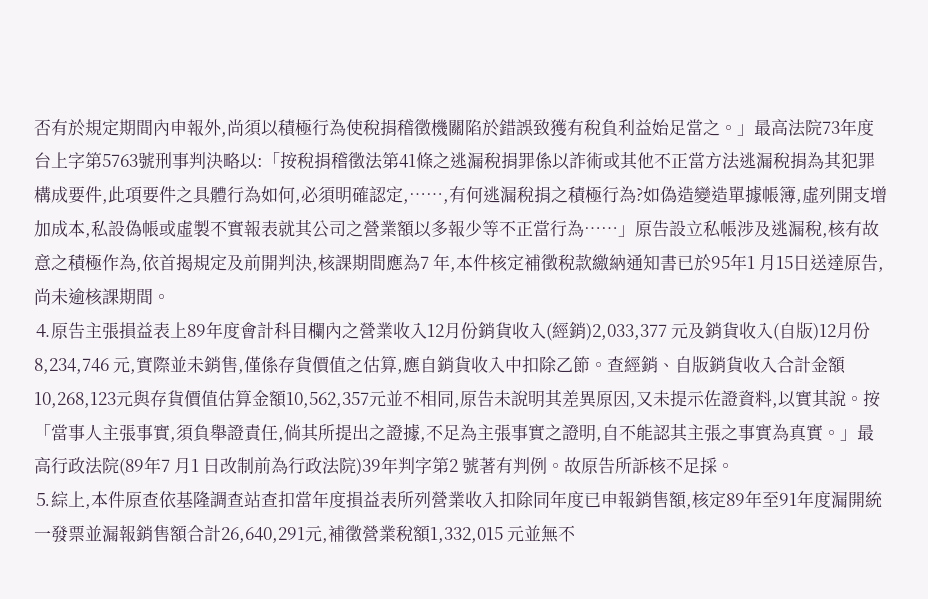否有於規定期間內申報外,尚須以積極行為使稅捐稽徵機關陷於錯誤致獲有稅負利益始足當之。」最高法院73年度台上字第5763號刑事判決略以:「按稅捐稽徵法第41條之逃漏稅捐罪係以詐術或其他不正當方法逃漏稅捐為其犯罪構成要件,此項要件之具體行為如何,必須明確認定,……,有何逃漏稅捐之積極行為?如偽造變造單據帳簿,虛列開支增加成本,私設偽帳或虛製不實報表就其公司之營業額以多報少等不正當行為……」原告設立私帳涉及逃漏稅,核有故意之積極作為,依首揭規定及前開判決,核課期間應為7 年,本件核定補徵稅款繳納通知書已於95年1 月15日送達原告,尚未逾核課期間。
⒋原告主張損益表上89年度會計科目欄內之營業收入12月份銷貨收入(經銷)2,033,377 元及銷貨收入(自版)12月份8,234,746 元,實際並未銷售,僅係存貨價值之估算,應自銷貨收入中扣除乙節。查經銷、自版銷貨收入合計金額10,268,123元與存貨價值估算金額10,562,357元並不相同,原告未說明其差異原因,又未提示佐證資料,以實其說。按「當事人主張事實,須負舉證責任,倘其所提出之證據,不足為主張事實之證明,自不能認其主張之事實為真實。」最高行政法院(89年7 月1 日改制前為行政法院)39年判字第2 號著有判例。故原告所訴核不足採。
⒌綜上,本件原查依基隆調查站查扣當年度損益表所列營業收入扣除同年度已申報銷售額,核定89年至91年度漏開統一發票並漏報銷售額合計26,640,291元,補徵營業稅額1,332,015 元並無不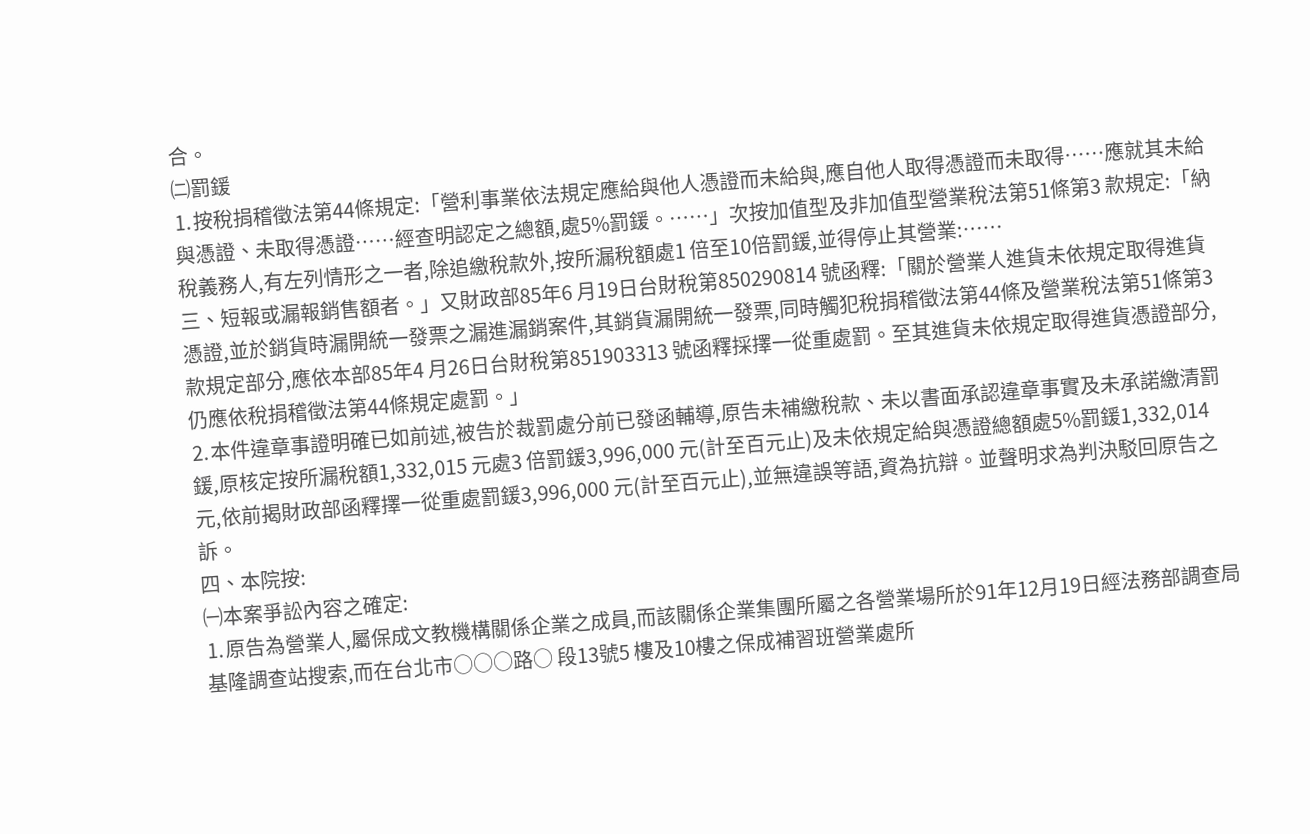合。
㈡罰鍰
⒈按稅捐稽徵法第44條規定:「營利事業依法規定應給與他人憑證而未給與,應自他人取得憑證而未取得……應就其未給與憑證、未取得憑證……經查明認定之總額,處5%罰鍰。……」次按加值型及非加值型營業稅法第51條第3 款規定:「納稅義務人,有左列情形之一者,除追繳稅款外,按所漏稅額處1 倍至10倍罰鍰,並得停止其營業:……
三、短報或漏報銷售額者。」又財政部85年6 月19日台財稅第850290814 號函釋:「關於營業人進貨未依規定取得進貨憑證,並於銷貨時漏開統一發票之漏進漏銷案件,其銷貨漏開統一發票,同時觸犯稅捐稽徵法第44條及營業稅法第51條第3 款規定部分,應依本部85年4 月26日台財稅第851903313 號函釋採擇一從重處罰。至其進貨未依規定取得進貨憑證部分,仍應依稅捐稽徵法第44條規定處罰。」
⒉本件違章事證明確已如前述,被告於裁罰處分前已發函輔導,原告未補繳稅款、未以書面承認違章事實及未承諾繳清罰鍰,原核定按所漏稅額1,332,015 元處3 倍罰鍰3,996,000 元(計至百元止)及未依規定給與憑證總額處5%罰鍰1,332,014 元,依前揭財政部函釋擇一從重處罰鍰3,996,000 元(計至百元止),並無違誤等語,資為抗辯。並聲明求為判決駁回原告之訴。
四、本院按:
㈠本案爭訟內容之確定:
⒈原告為營業人,屬保成文教機構關係企業之成員,而該關係企業集團所屬之各營業場所於91年12月19日經法務部調查局基隆調查站搜索,而在台北市○○○路○ 段13號5 樓及10樓之保成補習班營業處所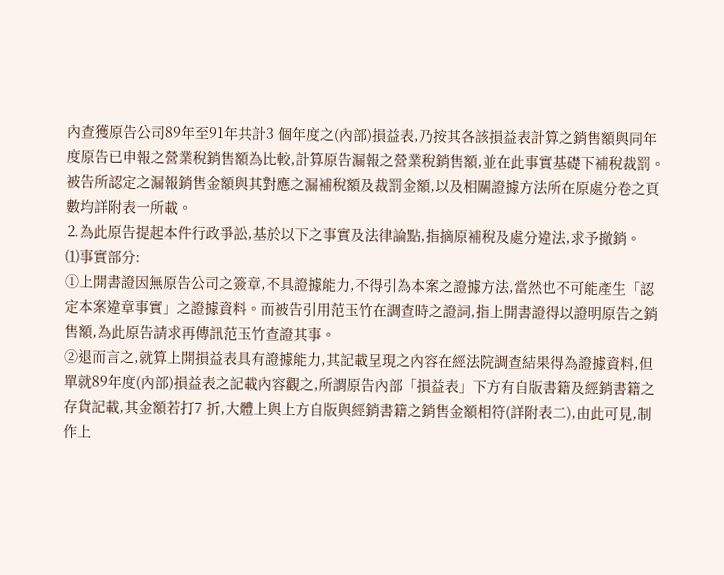內查獲原告公司89年至91年共計3 個年度之(內部)損益表,乃按其各該損益表計算之銷售額與同年度原告已申報之營業稅銷售額為比較,計算原告漏報之營業稅銷售額,並在此事實基礎下補稅裁罰。被告所認定之漏報銷售金額與其對應之漏補稅額及裁罰金額,以及相關證據方法所在原處分卷之頁數均詳附表一所載。
⒉為此原告提起本件行政爭訟,基於以下之事實及法律論點,指摘原補稅及處分違法,求予撤銷。
⑴事實部分:
①上開書證因無原告公司之簽章,不具證據能力,不得引為本案之證據方法,當然也不可能產生「認定本案違章事實」之證據資料。而被告引用范玉竹在調查時之證詞,指上開書證得以證明原告之銷售額,為此原告請求再傳訊范玉竹查證其事。
②退而言之,就算上開損益表具有證據能力,其記載呈現之內容在經法院調查結果得為證據資料,但單就89年度(內部)損益表之記載內容觀之,所謂原告內部「損益表」下方有自版書籍及經銷書籍之存貨記載,其金額若打7 折,大體上與上方自版與經銷書籍之銷售金額相符(詳附表二),由此可見,制作上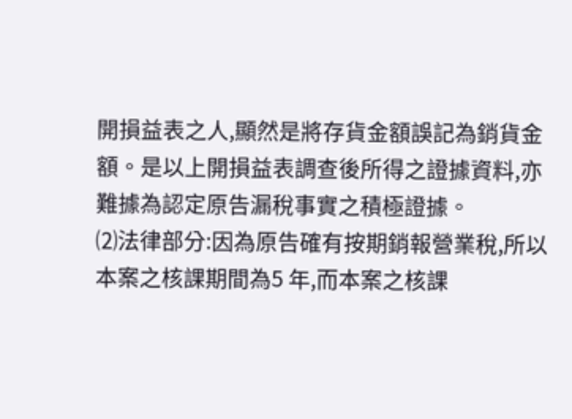開損益表之人,顯然是將存貨金額誤記為銷貨金額。是以上開損益表調查後所得之證據資料,亦難據為認定原告漏稅事實之積極證據。
⑵法律部分:因為原告確有按期銷報營業稅,所以本案之核課期間為5 年,而本案之核課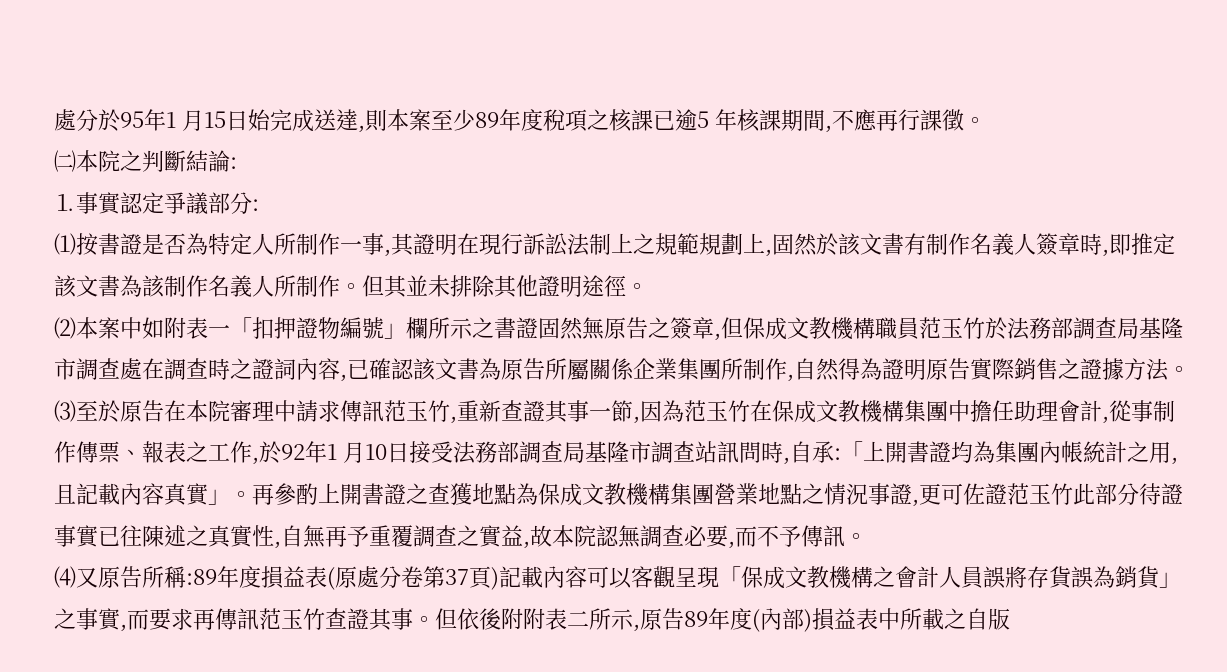處分於95年1 月15日始完成送達,則本案至少89年度稅項之核課已逾5 年核課期間,不應再行課徵。
㈡本院之判斷結論:
⒈事實認定爭議部分:
⑴按書證是否為特定人所制作一事,其證明在現行訴訟法制上之規範規劃上,固然於該文書有制作名義人簽章時,即推定該文書為該制作名義人所制作。但其並未排除其他證明途徑。
⑵本案中如附表一「扣押證物編號」欄所示之書證固然無原告之簽章,但保成文教機構職員范玉竹於法務部調查局基隆市調查處在調查時之證詞內容,已確認該文書為原告所屬關係企業集團所制作,自然得為證明原告實際銷售之證據方法。
⑶至於原告在本院審理中請求傳訊范玉竹,重新查證其事一節,因為范玉竹在保成文教機構集團中擔任助理會計,從事制作傳票、報表之工作,於92年1 月10日接受法務部調查局基隆市調查站訊問時,自承:「上開書證均為集團內帳統計之用,且記載內容真實」。再參酌上開書證之查獲地點為保成文教機構集團營業地點之情況事證,更可佐證范玉竹此部分待證事實已往陳述之真實性,自無再予重覆調查之實益,故本院認無調查必要,而不予傳訊。
⑷又原告所稱:89年度損益表(原處分卷第37頁)記載內容可以客觀呈現「保成文教機構之會計人員誤將存貨誤為銷貨」之事實,而要求再傳訊范玉竹查證其事。但依後附附表二所示,原告89年度(內部)損益表中所載之自版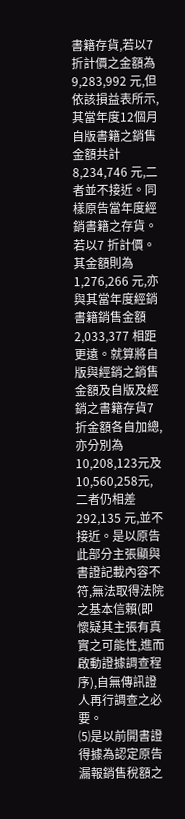書籍存貨,若以7 折計價之金額為9,283,992 元,但依該損益表所示,其當年度12個月自版書籍之銷售金額共計8,234,746 元,二者並不接近。同樣原告當年度經銷書籍之存貨。若以7 折計價。其金額則為1,276,266 元,亦與其當年度經銷書籍銷售金額2,033,377 相距更遠。就算將自版與經銷之銷售金額及自版及經銷之書籍存貨7 折金額各自加總,亦分別為10,208,123元及10,560,258元,二者仍相差292,135 元,並不接近。是以原告此部分主張顯與書證記載內容不符,無法取得法院之基本信賴(即懷疑其主張有真實之可能性,進而啟動證據調查程序),自無傳訊證人再行調查之必要。
⑸是以前開書證得據為認定原告漏報銷售稅額之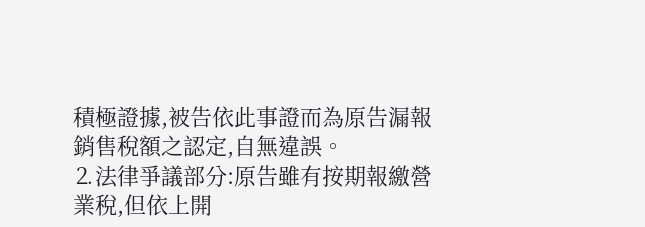積極證據,被告依此事證而為原告漏報銷售稅額之認定,自無違誤。
⒉法律爭議部分:原告雖有按期報繳營業稅,但依上開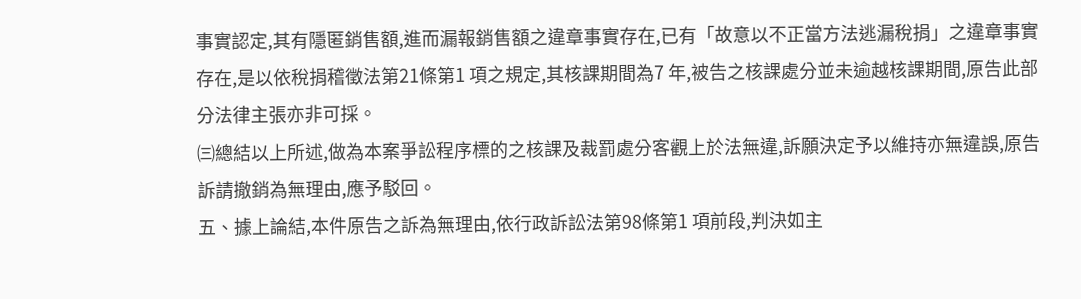事實認定,其有隱匿銷售額,進而漏報銷售額之違章事實存在,已有「故意以不正當方法逃漏稅捐」之違章事實存在,是以依稅捐稽徵法第21條第1 項之規定,其核課期間為7 年,被告之核課處分並未逾越核課期間,原告此部分法律主張亦非可採。
㈢總結以上所述,做為本案爭訟程序標的之核課及裁罰處分客觀上於法無違,訴願決定予以維持亦無違誤,原告訴請撤銷為無理由,應予駁回。
五、據上論結,本件原告之訴為無理由,依行政訴訟法第98條第1 項前段,判決如主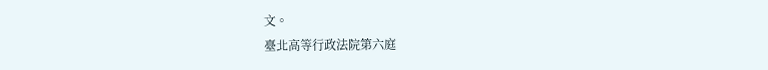文。
臺北高等行政法院第六庭